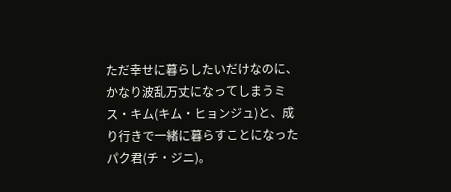ただ幸せに暮らしたいだけなのに、かなり波乱万丈になってしまうミス・キム(キム・ヒョンジュ)と、成り行きで一緒に暮らすことになったパク君(チ・ジニ)。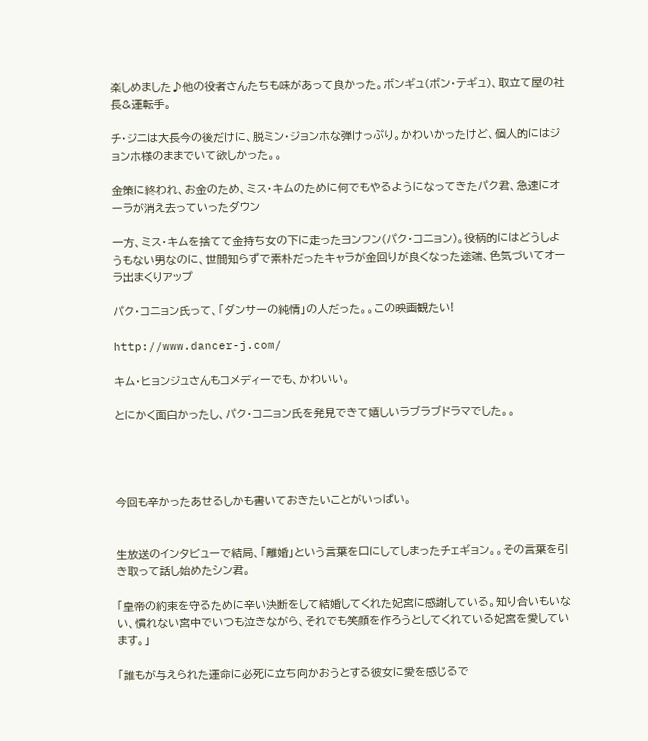楽しめました♪他の役者さんたちも味があって良かった。ボンギュ(ボン・テギュ)、取立て屋の社長&運転手。

チ・ジニは大長今の後だけに、脱ミン・ジョンホな弾けっぷり。かわいかったけど、個人的にはジョンホ様のままでいて欲しかった。。

金策に終われ、お金のため、ミス・キムのために何でもやるようになってきたパク君、急速にオーラが消え去っていったダウン

一方、ミス・キムを捨てて金持ち女の下に走ったヨンフン(パク・コニョン)。役柄的にはどうしようもない男なのに、世間知らずで素朴だったキャラが金回りが良くなった途端、色気づいてオーラ出まくりアップ

パク・コニョン氏って、「ダンサーの純情」の人だった。。この映画観たい!

http://www.dancer-j.com/

キム・ヒョンジュさんもコメディーでも、かわいい。

とにかく面白かったし、パク・コニョン氏を発見できて嬉しいラブラブドラマでした。。




今回も辛かったあせるしかも書いておきたいことがいっぱい。


生放送のインタビューで結局、「離婚」という言葉を口にしてしまったチェギョン。。その言葉を引き取って話し始めたシン君。

「皇帝の約束を守るために辛い決断をして結婚してくれた妃宮に感謝している。知り合いもいない、慣れない宮中でいつも泣きながら、それでも笑顔を作ろうとしてくれている妃宮を愛しています。」

「誰もが与えられた運命に必死に立ち向かおうとする彼女に愛を感じるで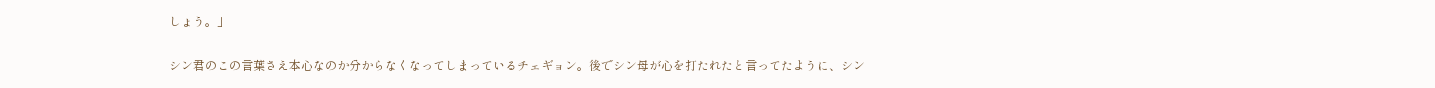しょう。」

シン君のこの言葉さえ本心なのか分からなくなってしまっているチェギョン。後でシン母が心を打たれたと言ってたように、シン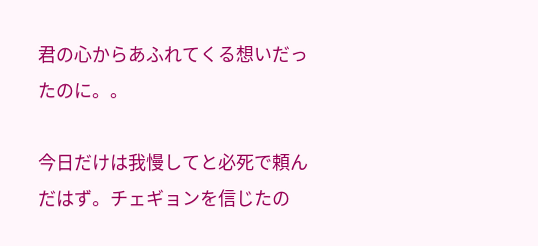君の心からあふれてくる想いだったのに。。

今日だけは我慢してと必死で頼んだはず。チェギョンを信じたの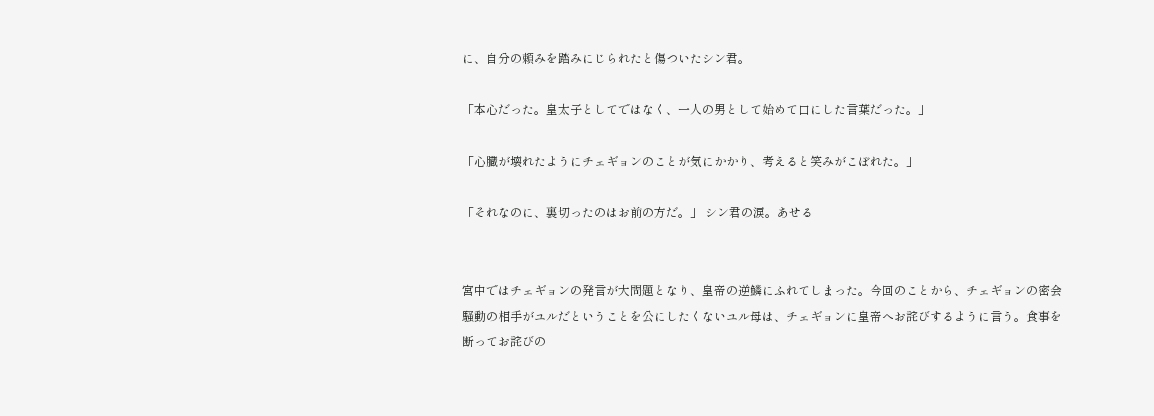に、自分の頼みを踏みにじられたと傷ついたシン君。

「本心だった。皇太子としてではなく、一人の男として始めて口にした言葉だった。」

「心臓が壊れたようにチェギョンのことが気にかかり、考えると笑みがこぼれた。」

「それなのに、裏切ったのはお前の方だ。」 シン君の涙。あせる


宮中ではチェギョンの発言が大問題となり、皇帝の逆鱗にふれてしまった。今回のことから、チェギョンの密会騒動の相手がユルだということを公にしたくないユル母は、チェギョンに皇帝へお詫びするように言う。食事を断ってお詫びの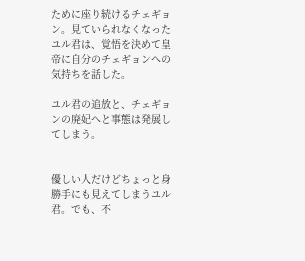ために座り続けるチェギョン。見ていられなくなったユル君は、覚悟を決めて皇帝に自分のチェギョンへの気持ちを話した。

ユル君の追放と、チェギョンの廃妃へと事態は発展してしまう。


優しい人だけどちょっと身勝手にも見えてしまうユル君。でも、不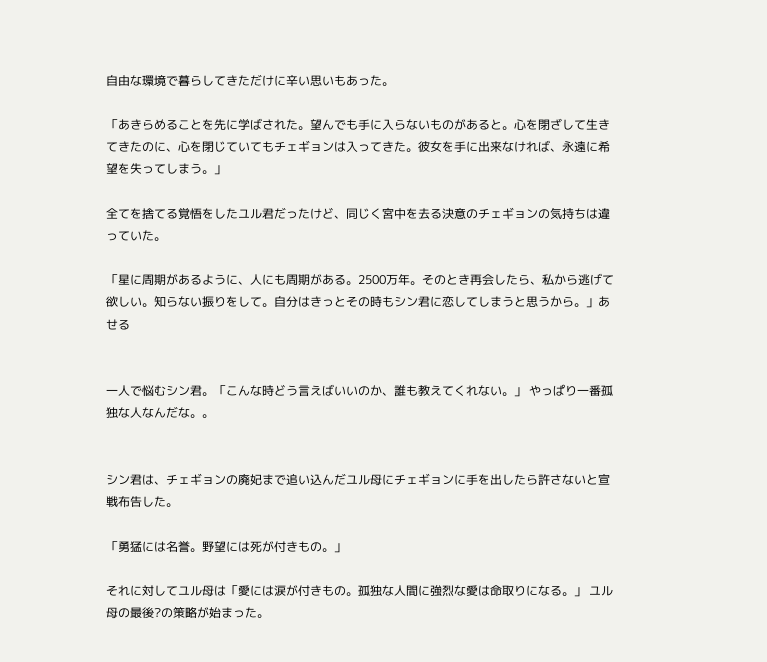自由な環境で暮らしてきただけに辛い思いもあった。

「あきらめることを先に学ばされた。望んでも手に入らないものがあると。心を閉ざして生きてきたのに、心を閉じていてもチェギョンは入ってきた。彼女を手に出来なければ、永遠に希望を失ってしまう。」

全てを捨てる覚悟をしたユル君だったけど、同じく宮中を去る決意のチェギョンの気持ちは違っていた。

「星に周期があるように、人にも周期がある。2500万年。そのとき再会したら、私から逃げて欲しい。知らない振りをして。自分はきっとその時もシン君に恋してしまうと思うから。」あせる


一人で悩むシン君。「こんな時どう言えばいいのか、誰も教えてくれない。」 やっぱり一番孤独な人なんだな。。


シン君は、チェギョンの廃妃まで追い込んだユル母にチェギョンに手を出したら許さないと宣戦布告した。

「勇猛には名誉。野望には死が付きもの。」

それに対してユル母は「愛には涙が付きもの。孤独な人間に強烈な愛は命取りになる。」 ユル母の最後?の策略が始まった。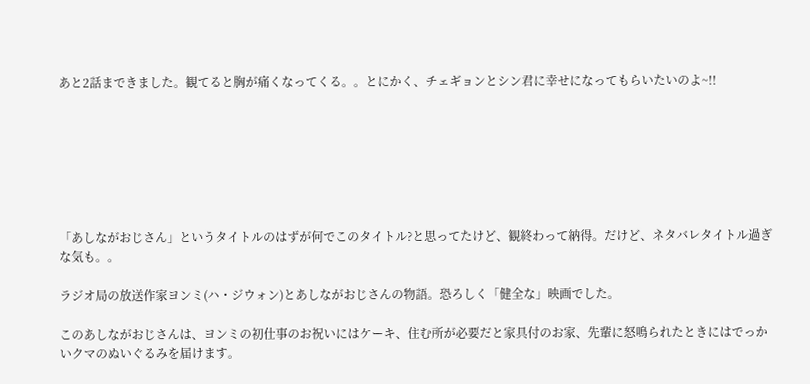あと2話まできました。観てると胸が痛くなってくる。。とにかく、チェギョンとシン君に幸せになってもらいたいのよ~!!







「あしながおじさん」というタイトルのはずが何でこのタイトル?と思ってたけど、観終わって納得。だけど、ネタバレタイトル過ぎな気も。。

ラジオ局の放送作家ヨンミ(ハ・ジウォン)とあしながおじさんの物語。恐ろしく「健全な」映画でした。

このあしながおじさんは、ヨンミの初仕事のお祝いにはケーキ、住む所が必要だと家具付のお家、先輩に怒鳴られたときにはでっかいクマのぬいぐるみを届けます。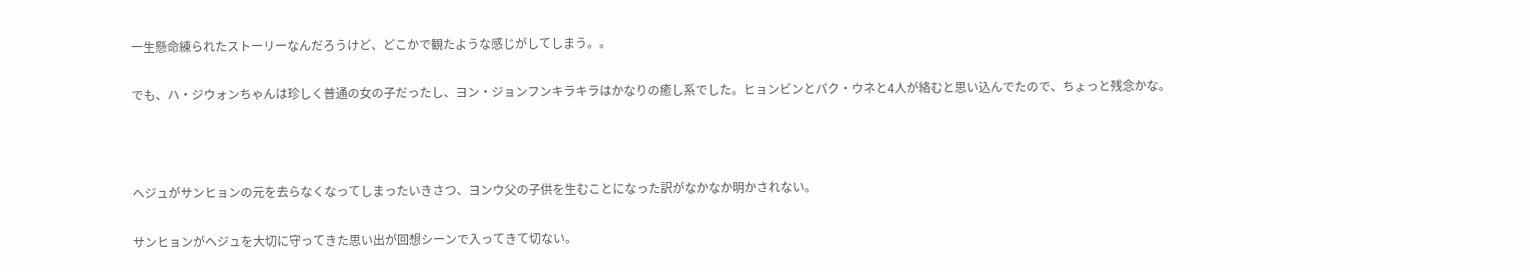一生懸命練られたストーリーなんだろうけど、どこかで観たような感じがしてしまう。。

でも、ハ・ジウォンちゃんは珍しく普通の女の子だったし、ヨン・ジョンフンキラキラはかなりの癒し系でした。ヒョンビンとパク・ウネと4人が絡むと思い込んでたので、ちょっと残念かな。



ヘジュがサンヒョンの元を去らなくなってしまったいきさつ、ヨンウ父の子供を生むことになった訳がなかなか明かされない。

サンヒョンがヘジュを大切に守ってきた思い出が回想シーンで入ってきて切ない。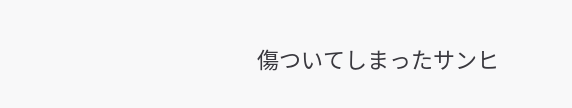傷ついてしまったサンヒ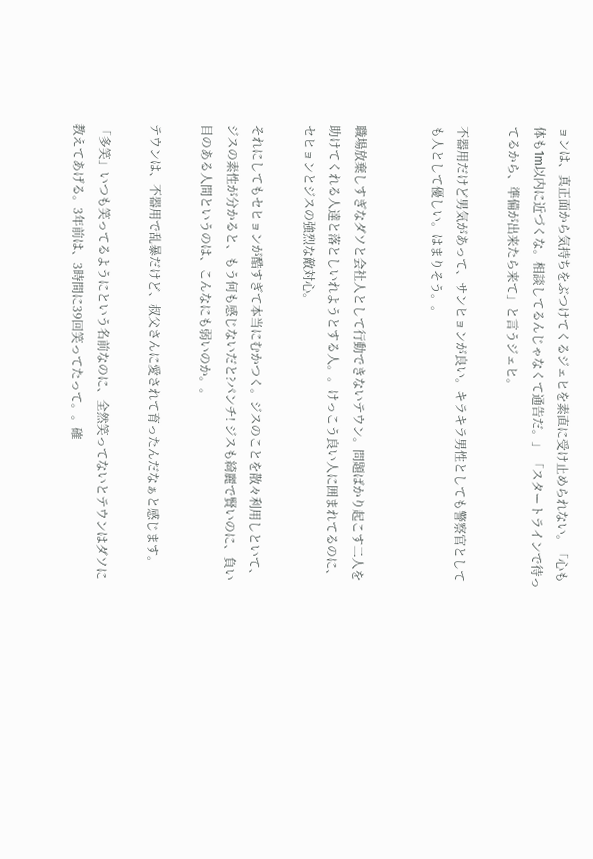ョンは、真正面から気持ちをぶつけてくるジェヒを素直に受け止められない。「心も体も1m以内に近づくな。相談してるんじゃなくて通告だ。」 「スタートラインで待ってるから、準備が出来たら来て」と言うジェヒ。

不器用だけど男気があって、サンヒョンが良い。キラキラ男性としても警察官としても人として優しい。はまりそう。。


職場放棄しすぎなダソと会社人として行動できないテウン。問題ばかり起こす二人を助けてくれる人達と落としいれようとする人。。けっこう良い人に囲まれてるのに、セヒョンとジスの強烈な敵対心。

それにしてもセヒョンが酷すぎて本当にむかつく。ジスのことを散々利用しといて、ジスの素性が分かると、もう何も感じないだと?パンチ! ジスも綺麗で賢いのに、負い目のある人間というのは、こんなにも弱いのか。。

テウンは、不器用で乱暴だけど、叔父さんに愛されて育ったんだなぁと感じます。

「多笑」いつも笑ってるようにという名前なのに、全然笑ってないとテウンはダソに教えてあげる。3年前は、3時間に39回笑ってたって。。確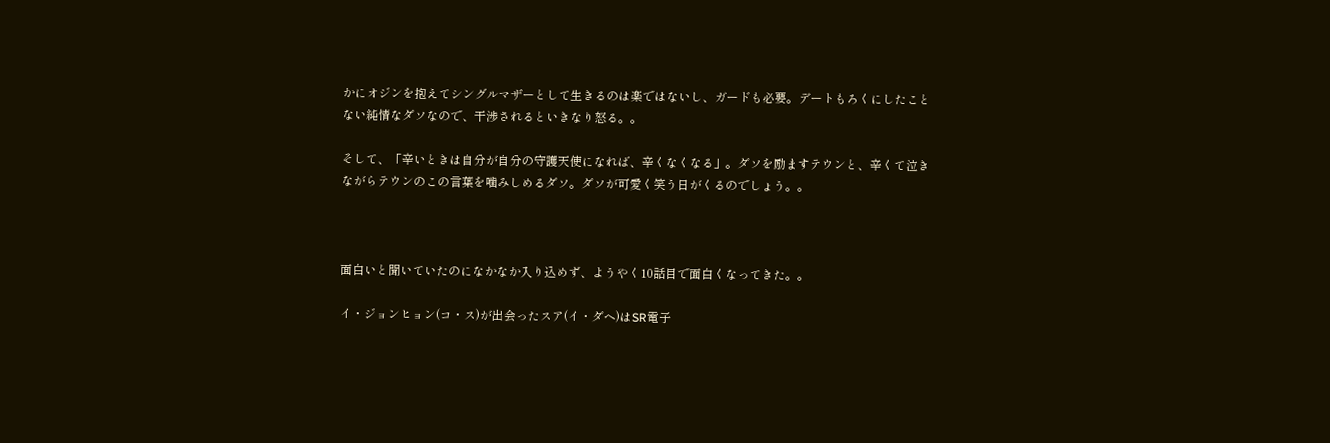かにオジンを抱えてシングルマザーとして生きるのは楽ではないし、ガードも必要。デートもろくにしたことない純情なダソなので、干渉されるといきなり怒る。。

そして、「辛いときは自分が自分の守護天使になれば、辛くなくなる」。ダソを励ますテウンと、辛くて泣きながらテウンのこの言葉を噛みしめるダソ。ダソが可愛く笑う日がくるのでしょう。。



面白いと聞いていたのになかなか入り込めず、ようやく10話目で面白くなってきた。。

イ・ジョンヒョン(コ・ス)が出会ったスア(イ・ダヘ)はSR電子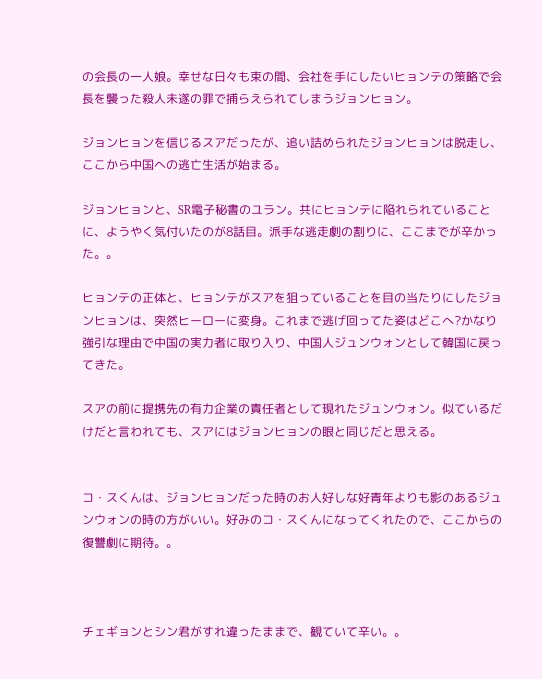の会長の一人娘。幸せな日々も束の間、会社を手にしたいヒョンテの策略で会長を襲った殺人未遂の罪で捕らえられてしまうジョンヒョン。

ジョンヒョンを信じるスアだったが、追い詰められたジョンヒョンは脱走し、ここから中国への逃亡生活が始まる。

ジョンヒョンと、SR電子秘書のユラン。共にヒョンテに陥れられていることに、ようやく気付いたのが8話目。派手な逃走劇の割りに、ここまでが辛かった。。

ヒョンテの正体と、ヒョンテがスアを狙っていることを目の当たりにしたジョンヒョンは、突然ヒーローに変身。これまで逃げ回ってた姿はどこへ?かなり強引な理由で中国の実力者に取り入り、中国人ジュンウォンとして韓国に戻ってきた。

スアの前に提携先の有力企業の責任者として現れたジュンウォン。似ているだけだと言われても、スアにはジョンヒョンの眼と同じだと思える。


コ・スくんは、ジョンヒョンだった時のお人好しな好青年よりも影のあるジュンウォンの時の方がいい。好みのコ・スくんになってくれたので、ここからの復讐劇に期待。。



チェギョンとシン君がすれ違ったままで、観ていて辛い。。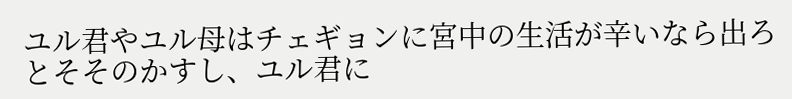ユル君やユル母はチェギョンに宮中の生活が辛いなら出ろとそそのかすし、ユル君に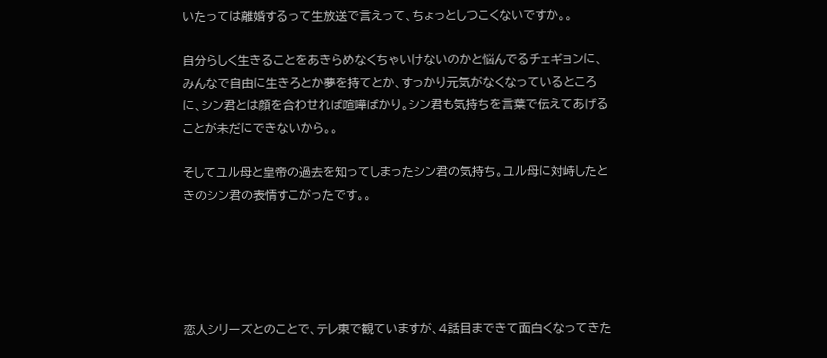いたっては離婚するって生放送で言えって、ちょっとしつこくないですか。。

自分らしく生きることをあきらめなくちゃいけないのかと悩んでるチェギョンに、みんなで自由に生きろとか夢を持てとか、すっかり元気がなくなっているところに、シン君とは顔を合わせれば喧嘩ばかり。シン君も気持ちを言葉で伝えてあげることが未だにできないから。。

そしてユル母と皇帝の過去を知ってしまったシン君の気持ち。ユル母に対峙したときのシン君の表情すこがったです。。





恋人シリーズとのことで、テレ東で観ていますが、4話目まできて面白くなってきた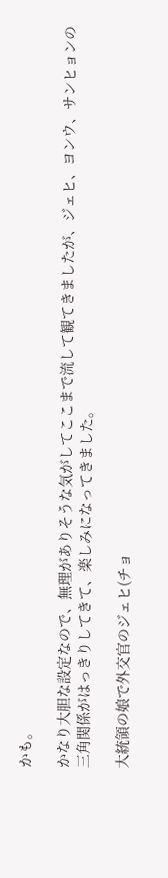かも。

かなり大胆な設定なので、無理がありそうな気がしてここまで流して観てきましたが、ジェヒ、ヨンウ、サンヒョンの三角関係がはっきりしてきて、楽しみになってきました。

大統領の娘で外交官のジェヒ(チョ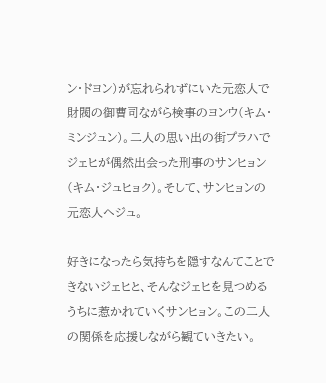ン・ドヨン)が忘れられずにいた元恋人で財閥の御曹司ながら検事のヨンウ(キム・ミンジュン)。二人の思い出の街プラハでジェヒが偶然出会った刑事のサンヒョン(キム・ジュヒョク)。そして、サンヒョンの元恋人ヘジュ。

好きになったら気持ちを隠すなんてことできないジェヒと、そんなジェヒを見つめるうちに惹かれていくサンヒョン。この二人の関係を応援しながら観ていきたい。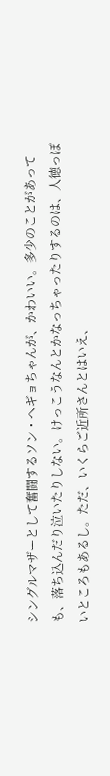シングルマザーとして奮闘するソン・ヘギョちゃんが、かわいい。多少のことがあっても、落ち込んだり泣いたりしない。けっこうなんとかなっちゃったりするのは、人徳っぽいところもあるし。ただ、いくらご近所さんとはいえ、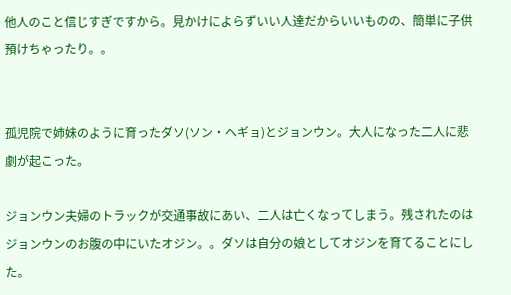他人のこと信じすぎですから。見かけによらずいい人達だからいいものの、簡単に子供預けちゃったり。。


孤児院で姉妹のように育ったダソ(ソン・ヘギョ)とジョンウン。大人になった二人に悲劇が起こった。

ジョンウン夫婦のトラックが交通事故にあい、二人は亡くなってしまう。残されたのはジョンウンのお腹の中にいたオジン。。ダソは自分の娘としてオジンを育てることにした。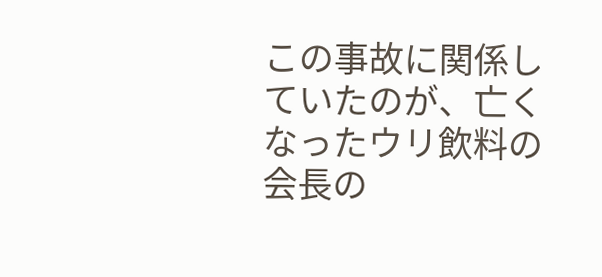この事故に関係していたのが、亡くなったウリ飲料の会長の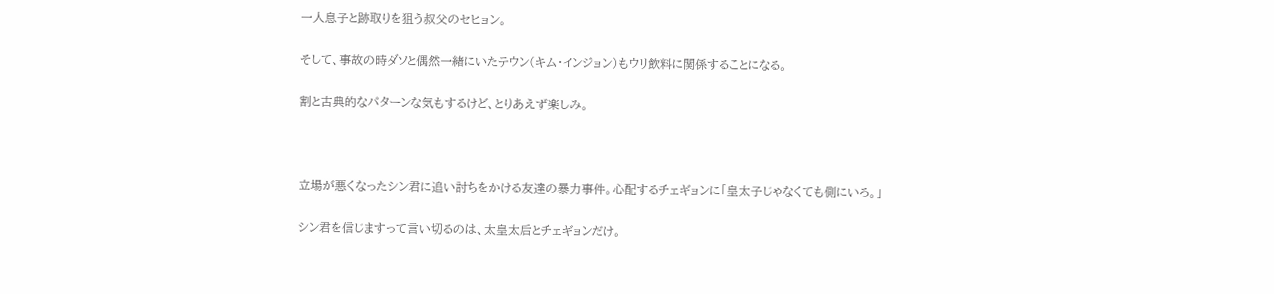一人息子と跡取りを狙う叔父のセヒョン。

そして、事故の時ダソと偶然一緒にいたテウン(キム・インジョン)もウリ飲料に関係することになる。

割と古典的なパターンな気もするけど、とりあえず楽しみ。



立場が悪くなったシン君に追い討ちをかける友達の暴力事件。心配するチェギョンに「皇太子じゃなくても側にいろ。」

シン君を信じますって言い切るのは、太皇太后とチェギョンだけ。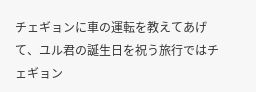チェギョンに車の運転を教えてあげて、ユル君の誕生日を祝う旅行ではチェギョン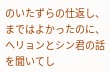のいたずらの仕返し、まではよかったのに、ヘリョンとシン君の話を聞いてし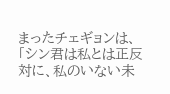まったチェギョンは、「シン君は私とは正反対に、私のいない未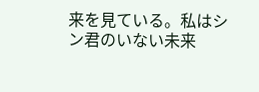来を見ている。私はシン君のいない未来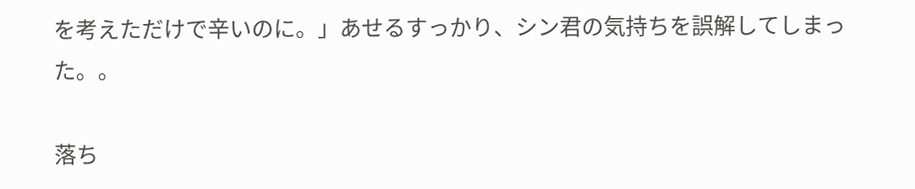を考えただけで辛いのに。」あせるすっかり、シン君の気持ちを誤解してしまった。。

落ち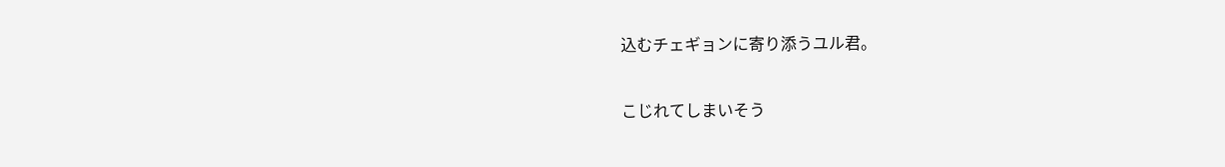込むチェギョンに寄り添うユル君。

こじれてしまいそう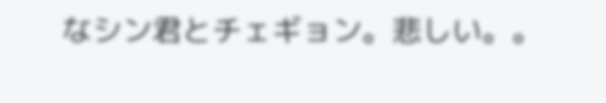なシン君とチェギョン。悲しい。。